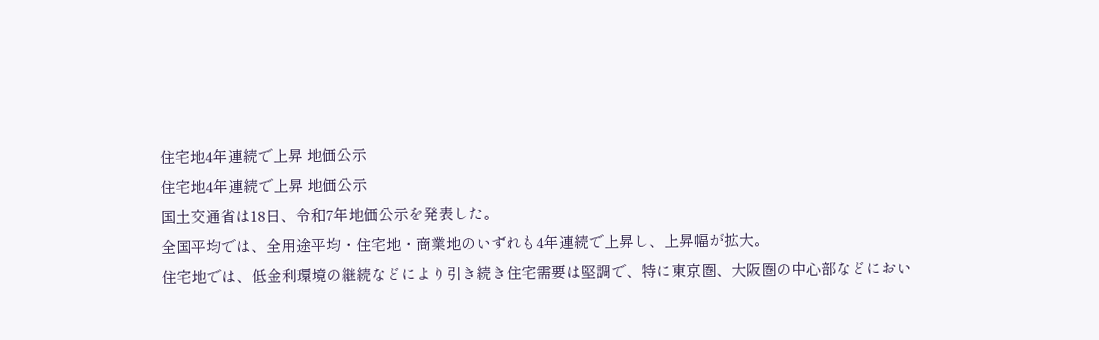住宅地4年連続で上昇 地価公示
住宅地4年連続で上昇 地価公示
国土交通省は18日、令和7年地価公示を発表した。
全国平均では、全用途平均・住宅地・商業地のいずれも4年連続で上昇し、上昇幅が拡大。
住宅地では、低金利環境の継続などにより引き続き住宅需要は堅調で、特に東京圏、大阪圏の中心部などにおい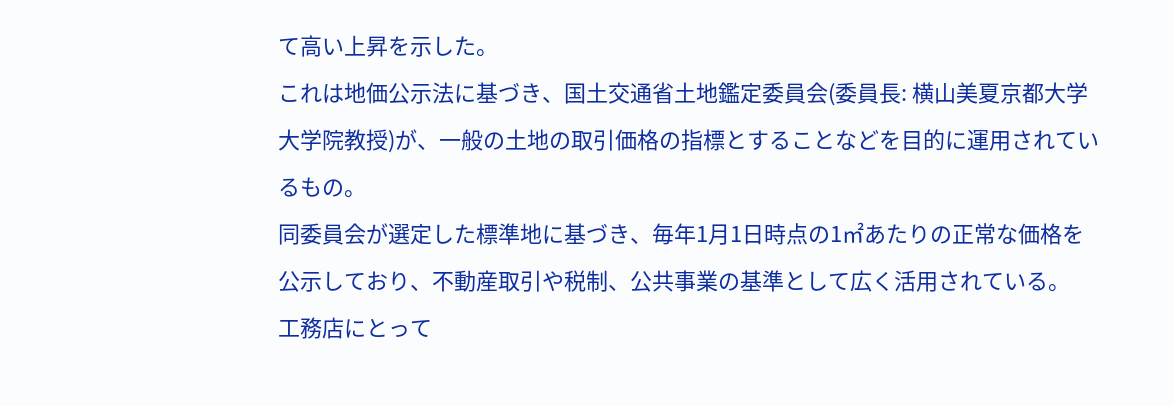て高い上昇を示した。
これは地価公示法に基づき、国土交通省土地鑑定委員会(委員長: 横山美夏京都大学大学院教授)が、一般の土地の取引価格の指標とすることなどを目的に運用されているもの。
同委員会が選定した標準地に基づき、毎年1月1日時点の1㎡あたりの正常な価格を公示しており、不動産取引や税制、公共事業の基準として広く活用されている。
工務店にとって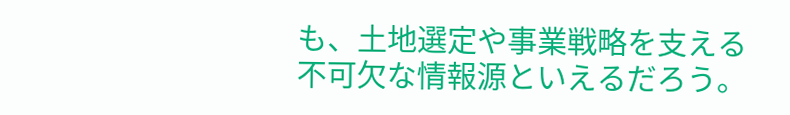も、土地選定や事業戦略を支える不可欠な情報源といえるだろう。